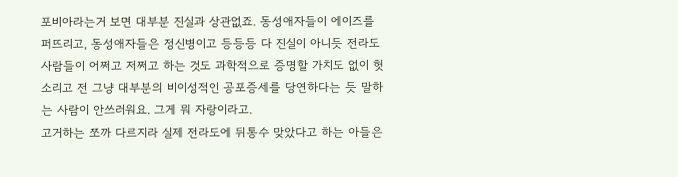포비아라는거 보면 대부분 진실과 상관없죠. 동성애자들이 에이즈를 퍼뜨리고, 동성애자들은 정신병이고 등등등 다 진실이 아니듯 전라도사람들이 어쩌고 저쩌고 하는 것도 과학적으로 증명할 가치도 없이 헛소리고 전 그냥 대부분의 비이성적인 공포증세를 당연하다는 듯 말하는 사람이 안쓰러워요. 그게 뭐 자랑이라고.
고거하는 쪼까 다르지라 실제 전라도에 뒤통수 맞았다고 하는 아들은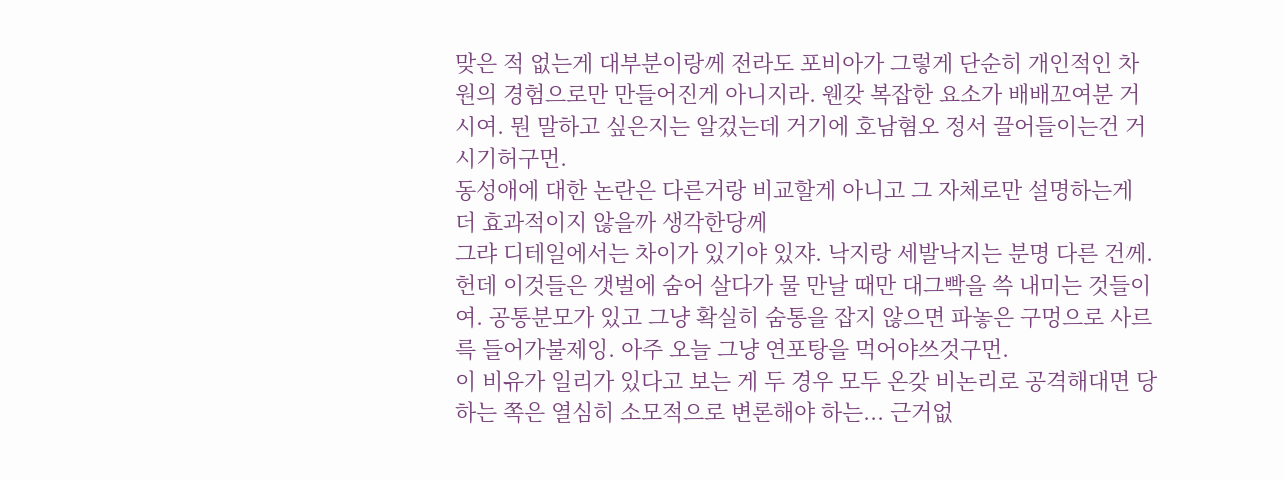맞은 적 없는게 대부분이랑께 전라도 포비아가 그렇게 단순히 개인적인 차원의 경험으로만 만들어진게 아니지라. 웬갖 복잡한 요소가 배배꼬여분 거시여. 뭔 말하고 싶은지는 알겄는데 거기에 호남혐오 정서 끌어들이는건 거시기허구먼.
동성애에 대한 논란은 다른거랑 비교할게 아니고 그 자체로만 설명하는게 더 효과적이지 않을까 생각한당께
그랴 디테일에서는 차이가 있기야 있쟈. 낙지랑 세발낙지는 분명 다른 건께. 헌데 이것들은 갯벌에 숨어 살다가 물 만날 때만 대그빡을 쓱 내미는 것들이여. 공통분모가 있고 그냥 확실히 숨통을 잡지 않으면 파놓은 구멍으로 사르륵 들어가불제잉. 아주 오늘 그냥 연포탕을 먹어야쓰것구먼.
이 비유가 일리가 있다고 보는 게 두 경우 모두 온갖 비논리로 공격해대면 당하는 쪽은 열심히 소모적으로 변론해야 하는... 근거없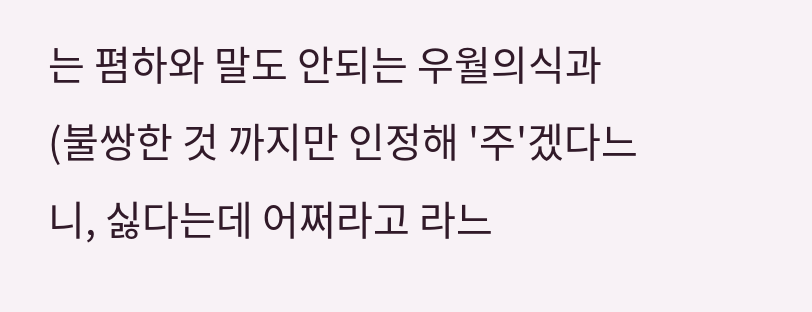는 폄하와 말도 안되는 우월의식과 (불쌍한 것 까지만 인정해 '주'겠다느니, 싫다는데 어쩌라고 라느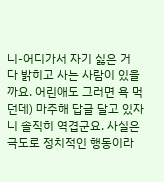니-어디가서 자기 싫은 거 다 밝히고 사는 사람이 있을까요. 어린애도 그러면 욕 먹던데) 마주해 답글 달고 있자니 솔직히 역겹군요. 사실은 극도로 정치적인 행동이라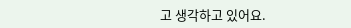고 생각하고 있어요.